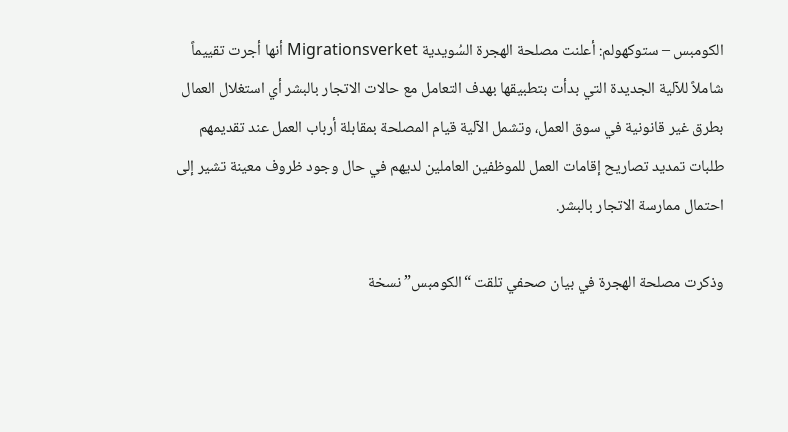الكومبس – ستوكهولم: أعلنت مصلحة الهجرة السُويدية Migrationsverket أنها أجرت تقييماً شاملاً للآلية الجديدة التي بدأت بتطبيقها بهدف التعامل مع حالات الاتجار بالبشر أي استغلال العمال بطرق غير قانونية في سوق العمل، وتشمل الآلية قيام المصلحة بمقابلة أرباب العمل عند تقديمهم طلبات تمديد تصاريح إقامات العمل للموظفين العاملين لديهم في حال وجود ظروف معينة تشير إلى احتمال ممارسة الاتجار بالبشر.

وذكرت مصلحة الهجرة في بيان صحفي تلقت “الكومبس” نسخة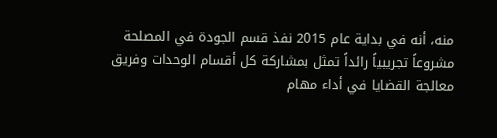منه، أنه في بداية عام 2015 نفذ قسم الجودة في المصلحة مشروعاً تجريبياً رائداً تمثل بمشاركة كل أقسام الوحدات وفريق معالجة القضايا في أداء مهام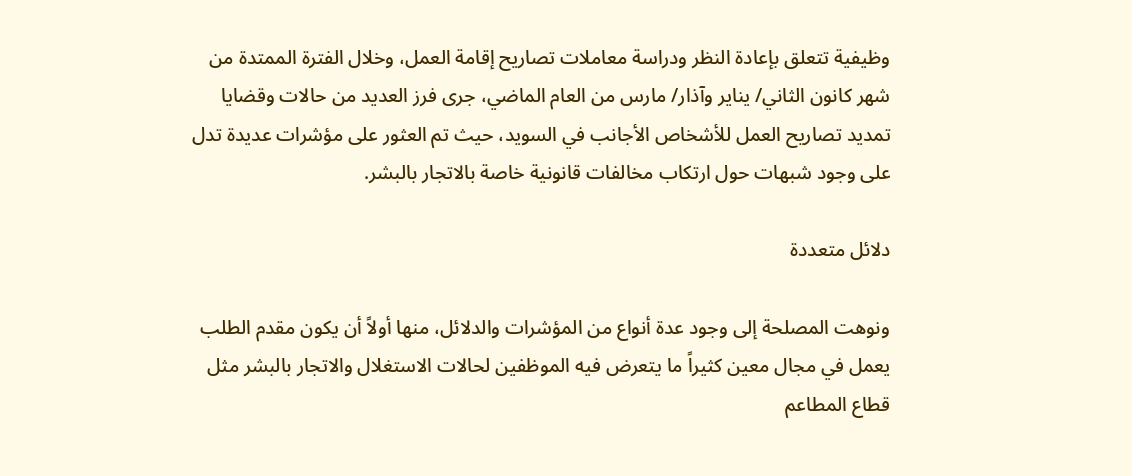وظيفية تتعلق بإعادة النظر ودراسة معاملات تصاريح إقامة العمل، وخلال الفترة الممتدة من شهر كانون الثاني/ يناير وآذار/ مارس من العام الماضي، جرى فرز العديد من حالات وقضايا تمديد تصاريح العمل للأشخاص الأجانب في السويد، حيث تم العثور على مؤشرات عديدة تدل على وجود شبهات حول ارتكاب مخالفات قانونية خاصة بالاتجار بالبشر.

دلائل متعددة

ونوهت المصلحة إلى وجود عدة أنواع من المؤشرات والدلائل، منها أولاً أن يكون مقدم الطلب يعمل في مجال معين كثيراً ما يتعرض فيه الموظفين لحالات الاستغلال والاتجار بالبشر مثل قطاع المطاعم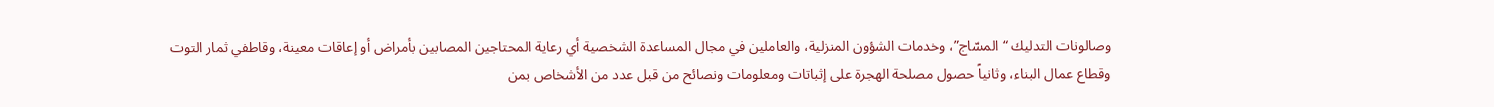وصالونات التدليك “المسّاج”، وخدمات الشؤون المنزلية، والعاملين في مجال المساعدة الشخصية أي رعاية المحتاجين المصابين بأمراض أو إعاقات معينة، وقاطفي ثمار التوت وقطاع عمال البناء، وثانياً حصول مصلحة الهجرة على إثباتات ومعلومات ونصائح من قبل عدد من الأشخاص بمن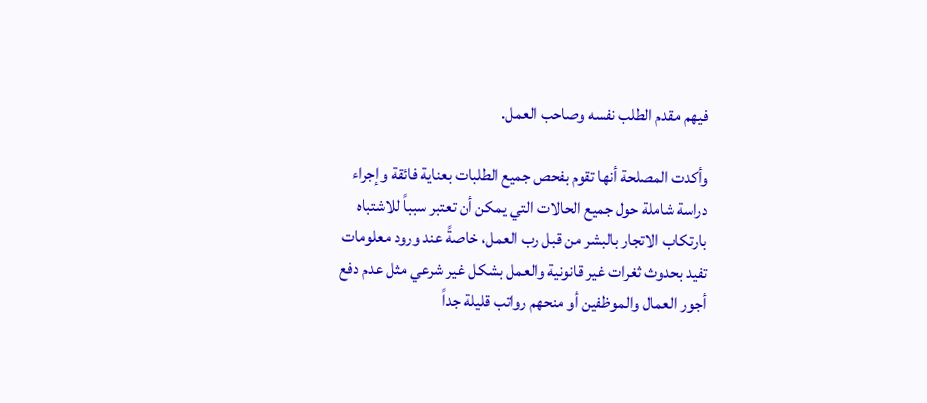فيهم مقدم الطلب نفسه وصاحب العمل.

وأكدت المصلحة أنها تقوم بفحص جميع الطلبات بعناية فائقة وإجراء دراسة شاملة حول جميع الحالات التي يمكن أن تعتبر سبباً للاشتباه بارتكاب الاتجار بالبشر من قبل رب العمل، خاصةً عند ورود معلومات تفيد بحدوث ثغرات غير قانونية والعمل بشكل غير شرعي مثل عدم دفع أجور العمال والموظفين أو منحهم رواتب قليلة جداً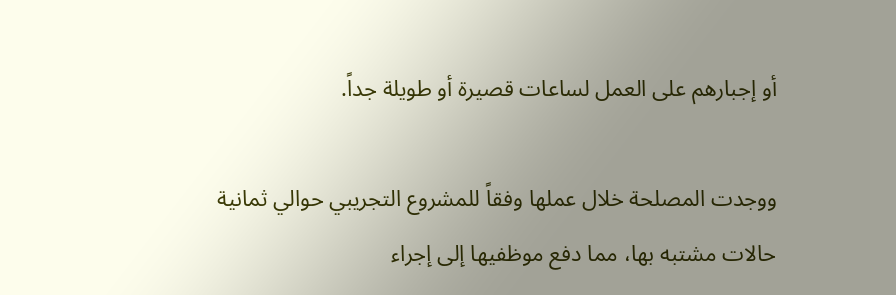أو إجبارهم على العمل لساعات قصيرة أو طويلة جداً.

ووجدت المصلحة خلال عملها وفقاً للمشروع التجريبي حوالي ثمانية حالات مشتبه بها، مما دفع موظفيها إلى إجراء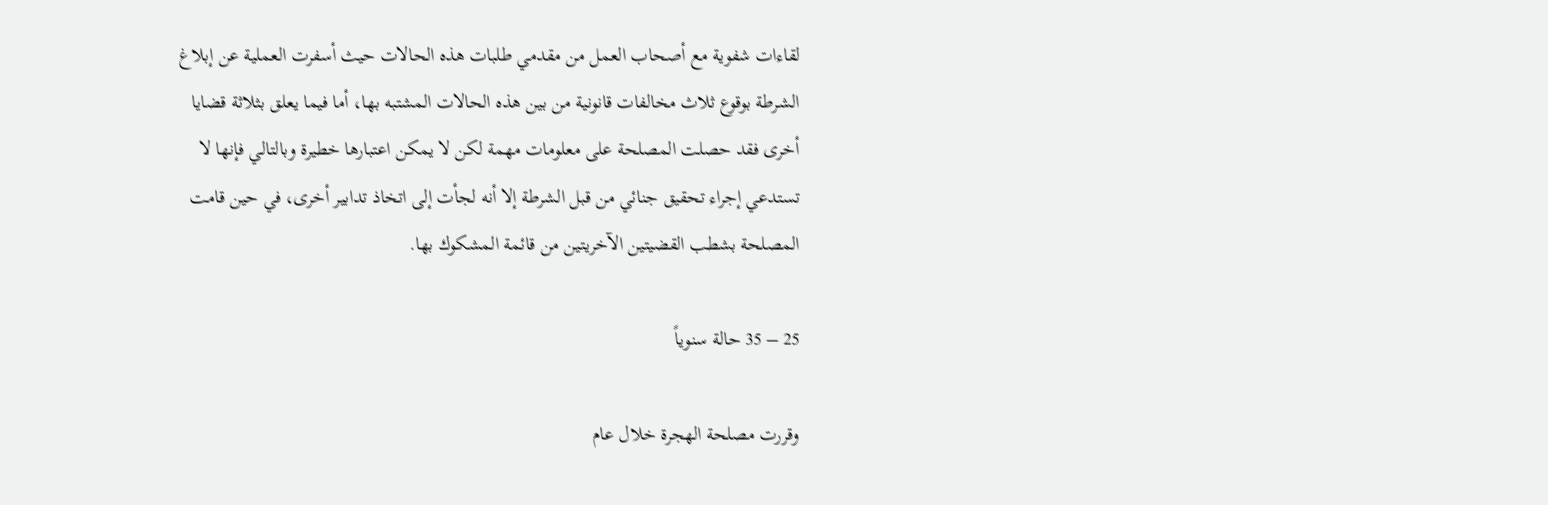لقاءات شفوية مع أصحاب العمل من مقدمي طلبات هذه الحالات حيث أسفرت العملية عن إبلاغ الشرطة بوقوع ثلاث مخالفات قانونية من بين هذه الحالات المشتبه بها، أما فيما يعلق بثلاثة قضايا أخرى فقد حصلت المصلحة على معلومات مهمة لكن لا يمكن اعتبارها خطيرة وبالتالي فإنها لا تستدعي إجراء تحقيق جنائي من قبل الشرطة إلا أنه لجأت إلى اتخاذ تدابير أخرى، في حين قامت المصلحة بشطب القضيتين الآخريتين من قائمة المشكوك بها.

25 – 35 حالة سنوياً

وقررت مصلحة الهجرة خلال عام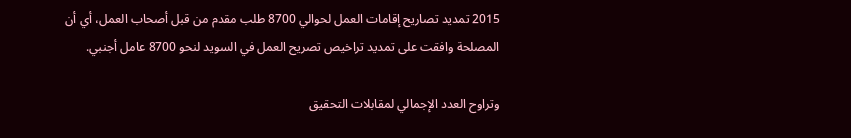2015 تمديد تصاريح إقامات العمل لحوالي 8700 طلب مقدم من قبل أصحاب العمل، أي أن المصلحة وافقت على تمديد تراخيص تصريح العمل في السويد لنحو 8700 عامل أجنبي.

وتراوح العدد الإجمالي لمقابلات التحقيق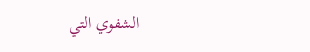الشفوي التي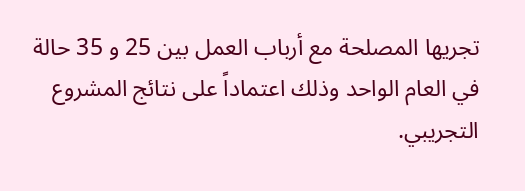تجريها المصلحة مع أرباب العمل بين 25 و 35 حالة في العام الواحد وذلك اعتماداً على نتائج المشروع التجريبي.